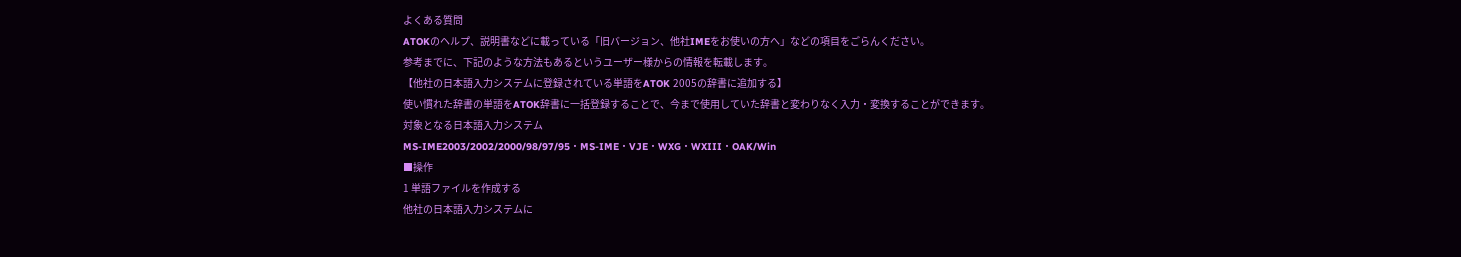よくある質問
ATOKのヘルプ、説明書などに載っている「旧バージョン、他社IMEをお使いの方へ」などの項目をごらんください。
参考までに、下記のような方法もあるというユーザー様からの情報を転載します。
【他社の日本語入力システムに登録されている単語をATOK 2005の辞書に追加する】
使い慣れた辞書の単語をATOK辞書に一括登録することで、今まで使用していた辞書と変わりなく入力・変換することができます。
対象となる日本語入力システム
MS-IME2003/2002/2000/98/97/95・MS-IME・VJE・WXG・WXIII・OAK/Win
■操作
1 単語ファイルを作成する
他社の日本語入力システムに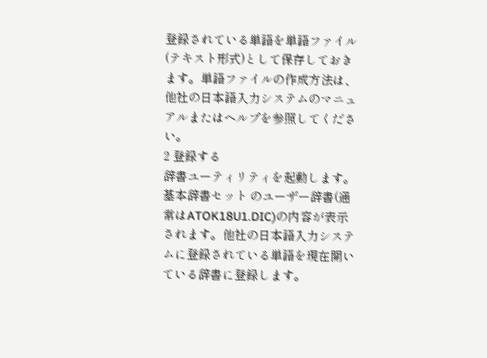登録されている単語を単語ファイル(テキスト形式)として保存しておきます。単語ファイルの作成方法は、他社の日本語入力システムのマニュアルまたはヘルプを参照してください。
2 登録する
辞書ユーティリティを起動します。
基本辞書セット のユーザー辞書(通常はATOK18U1.DIC)の内容が表示されます。他社の日本語入力システムに登録されている単語を現在開いている辞書に登録します。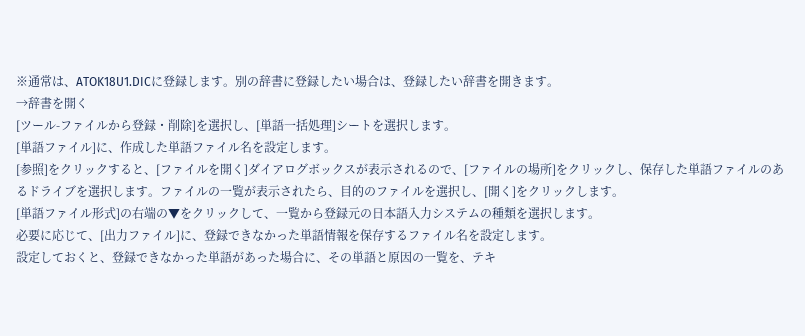※通常は、ATOK18U1.DICに登録します。別の辞書に登録したい場合は、登録したい辞書を開きます。
→辞書を開く
[ツール-ファイルから登録・削除]を選択し、[単語一括処理]シートを選択します。
[単語ファイル]に、作成した単語ファイル名を設定します。
[参照]をクリックすると、[ファイルを開く]ダイアログボックスが表示されるので、[ファイルの場所]をクリックし、保存した単語ファイルのあるドライブを選択します。ファイルの一覧が表示されたら、目的のファイルを選択し、[開く]をクリックします。
[単語ファイル形式]の右端の▼をクリックして、一覧から登録元の日本語入力システムの種類を選択します。
必要に応じて、[出力ファイル]に、登録できなかった単語情報を保存するファイル名を設定します。
設定しておくと、登録できなかった単語があった場合に、その単語と原因の一覧を、テキ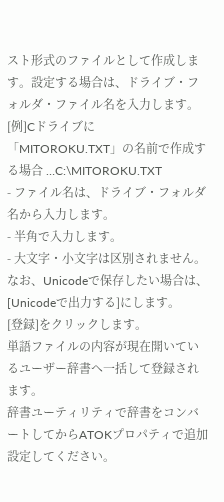スト形式のファイルとして作成します。設定する場合は、ドライブ・フォルダ・ファイル名を入力します。
[例]Cドライブに「MITOROKU.TXT」の名前で作成する場合 …C:\MITOROKU.TXT
- ファイル名は、ドライブ・フォルダ名から入力します。
- 半角で入力します。
- 大文字・小文字は区別されません。
なお、Unicodeで保存したい場合は、[Unicodeで出力する]にします。
[登録]をクリックします。
単語ファイルの内容が現在開いているユーザー辞書へ一括して登録されます。
辞書ユーティリティで辞書をコンバートしてからATOKプロパティで追加設定してください。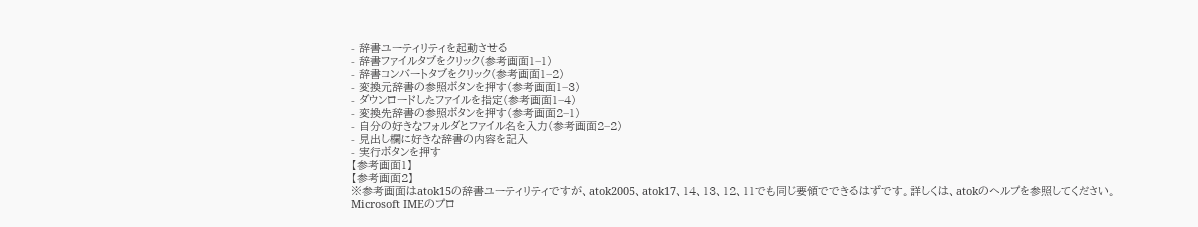- 辞書ユーティリティを起動させる
- 辞書ファイルタブをクリック(参考画面1−1)
- 辞書コンバートタブをクリック(参考画面1−2)
- 変換元辞書の参照ボタンを押す(参考画面1−3)
- ダウンロードしたファイルを指定(参考画面1−4)
- 変換先辞書の参照ボタンを押す(参考画面2−1)
- 自分の好きなフォルダとファイル名を入力(参考画面2−2)
- 見出し欄に好きな辞書の内容を記入
- 実行ボタンを押す
【参考画面1】
【参考画面2】
※参考画面はatok15の辞書ユーティリティですが、atok2005、atok17、14、13、12、11でも同じ要領でできるはずです。詳しくは、atokのヘルプを参照してください。
Microsoft IMEのプロ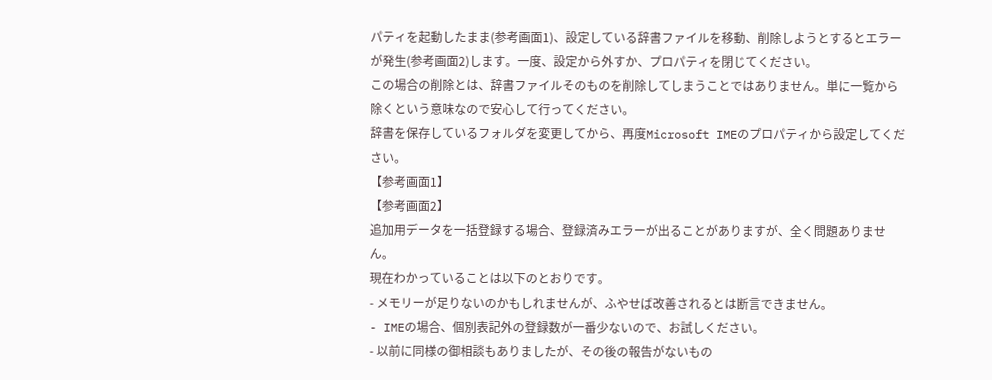パティを起動したまま(参考画面1)、設定している辞書ファイルを移動、削除しようとするとエラーが発生(参考画面2)します。一度、設定から外すか、プロパティを閉じてください。
この場合の削除とは、辞書ファイルそのものを削除してしまうことではありません。単に一覧から除くという意味なので安心して行ってください。
辞書を保存しているフォルダを変更してから、再度Microsoft IMEのプロパティから設定してください。
【参考画面1】
【参考画面2】
追加用データを一括登録する場合、登録済みエラーが出ることがありますが、全く問題ありません。
現在わかっていることは以下のとおりです。
- メモリーが足りないのかもしれませんが、ふやせば改善されるとは断言できません。
- IMEの場合、個別表記外の登録数が一番少ないので、お試しください。
- 以前に同様の御相談もありましたが、その後の報告がないもの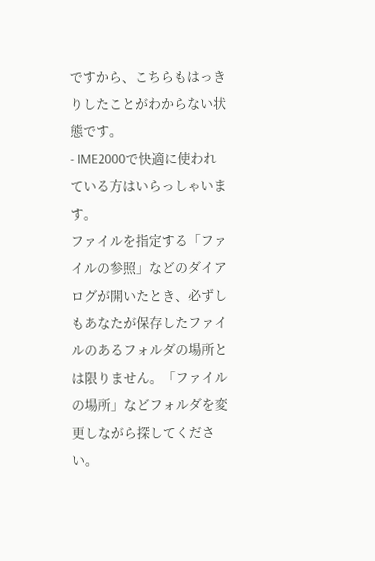ですから、こちらもはっきりしたことがわからない状態です。
- IME2000で快適に使われている方はいらっしゃいます。
ファイルを指定する「ファイルの参照」などのダイアログが開いたとき、必ずしもあなたが保存したファイルのあるフォルダの場所とは限りません。「ファイルの場所」などフォルダを変更しながら探してください。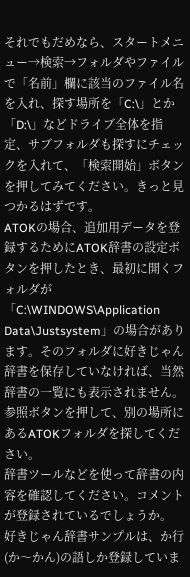それでもだめなら、スタートメニュー→検索→フォルダやファイルで「名前」欄に該当のファイル名を入れ、探す場所を「C:\」とか「D:\」などドライブ全体を指定、サブフォルダも探すにチェックを入れて、「検索開始」ボタンを押してみてください。きっと見つかるはずです。
ATOKの場合、追加用データを登録するためにATOK辞書の設定ボタンを押したとき、最初に開くフォルダが「C:\WINDOWS\Application Data\Justsystem」の場合があります。そのフォルダに好きじゃん辞書を保存していなければ、当然辞書の一覧にも表示されません。参照ボタンを押して、別の場所にあるATOKフォルダを探してください。
辞書ツールなどを使って辞書の内容を確認してください。コメントが登録されているでしょうか。
好きじゃん辞書サンプルは、か行(か〜かん)の語しか登録していま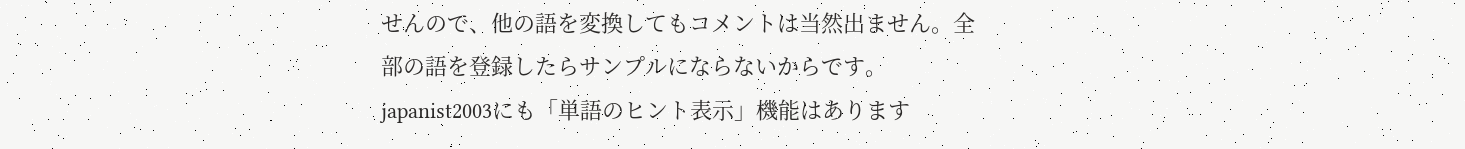せんので、他の語を変換してもコメントは当然出ません。全部の語を登録したらサンプルにならないからです。
japanist2003にも「単語のヒント表示」機能はあります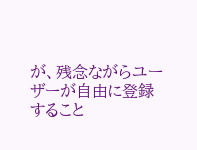が、残念ながらユーザーが自由に登録すること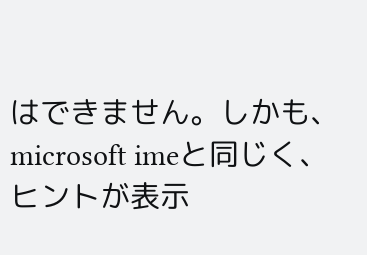はできません。しかも、microsoft imeと同じく、ヒントが表示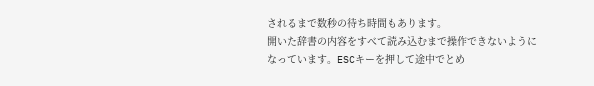されるまで数秒の待ち時間もあります。
開いた辞書の内容をすべて読み込むまで操作できないようになっています。ESCキーを押して途中でとめ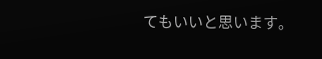てもいいと思います。